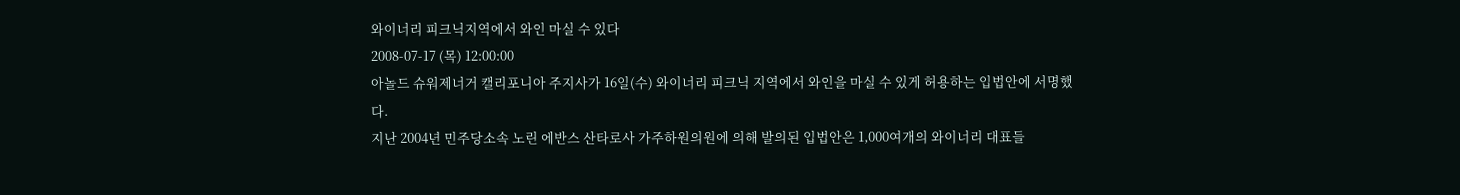와이너리 피크닉지역에서 와인 마실 수 있다
2008-07-17 (목) 12:00:00
아놀드 슈워제너거 캘리포니아 주지사가 16일(수) 와이너리 피크닉 지역에서 와인을 마실 수 있게 허용하는 입법안에 서명했다.
지난 2004년 민주당소속 노린 에반스 산타로사 가주하원의원에 의해 발의된 입법안은 1,000여개의 와이너리 대표들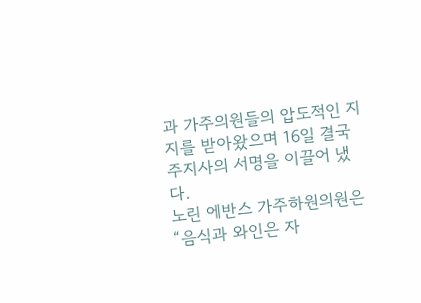과 가주의원들의 압도적인 지지를 받아왔으며 16일 결국 주지사의 서명을 이끌어 냈다.
노린 에반스 가주하원의원은 “음식과 와인은 자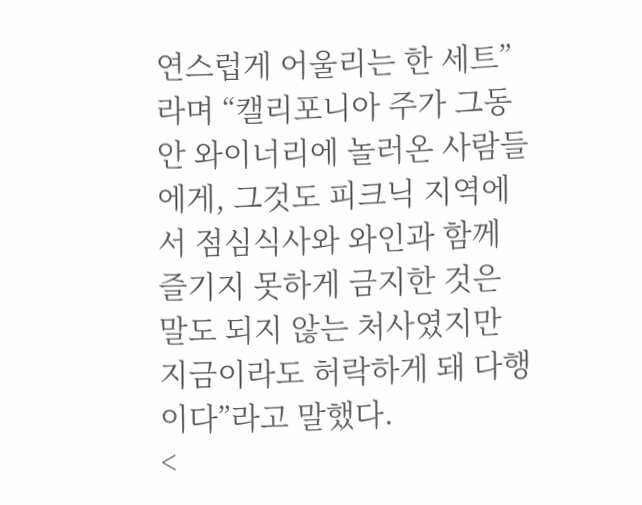연스럽게 어울리는 한 세트”라며 “캘리포니아 주가 그동안 와이너리에 놀러온 사람들에게, 그것도 피크닉 지역에서 점심식사와 와인과 함께 즐기지 못하게 금지한 것은 말도 되지 않는 처사였지만 지금이라도 허락하게 돼 다행이다”라고 말했다.
<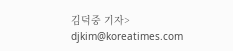김덕중 기자> djkim@koreatimes.com